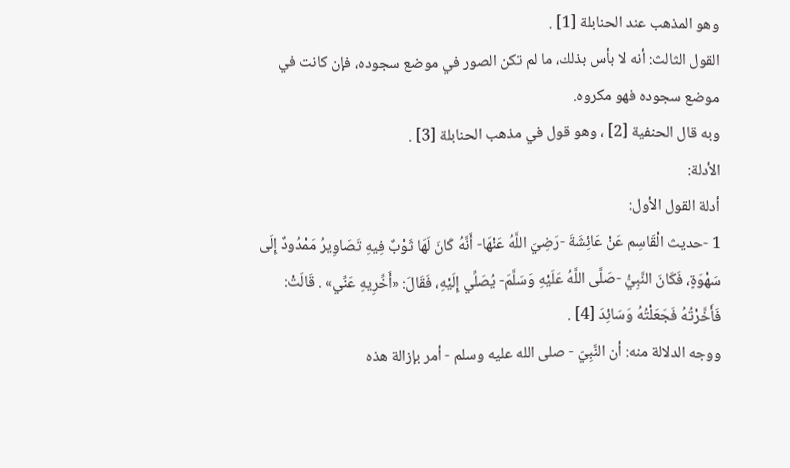وهو المذهب عند الحنابلة [1] .
القول الثالث: أنه لا بأس بذلك، ما لم تكن الصور في موضع سجوده، فإن كانت في موضع سجوده فهو مكروه.
وبه قال الحنفية [2] ، وهو قول في مذهب الحنابلة [3] .
الأدلة:
أدلة القول الأول:
1 -حديث الْقَاسِم عَنْ عَائِشَةَ -رَضِيَ اللَّهُ عَنْهَا- أَنَّهُ كَانَ لَهَا ثَوْبٌ فِيهِ تَصَاوِيرُ مَمْدُودٌ إِلَى سَهْوَةٍ، فَكَانَ النَّبِيُّ -صَلَّى اللَّهُ عَلَيْهِ وَسَلَّمَ- يُصَلِّي إِلَيْهِ، فَقَالَ: «أَخِّرِيهِ عَنِّي» . قَالَتْ: فَأَخَّرْتُهُ فَجَعَلْتُهُ وَسَائِدَ [4] .
ووجه الدلالة منه: أن النَّبِيّ - صلى الله عليه وسلم - أمر بإزالة هذه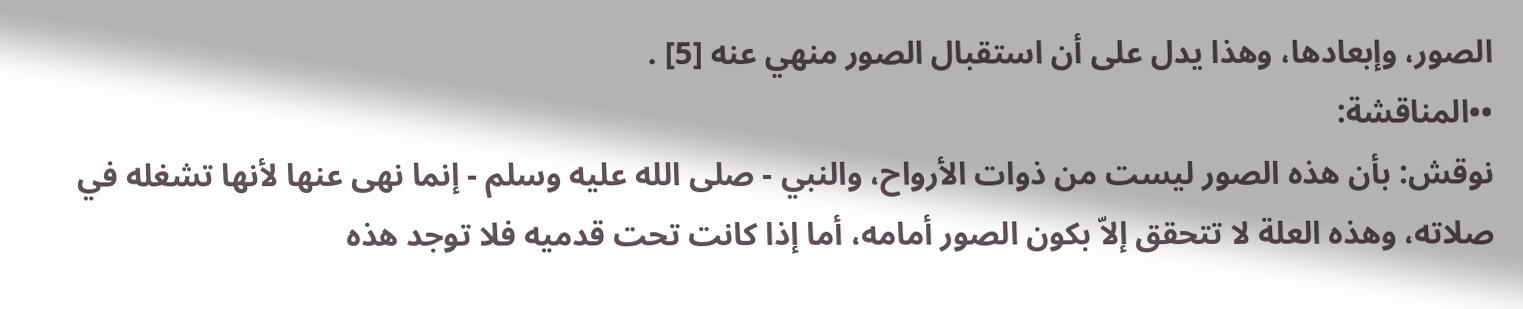الصور، وإبعادها، وهذا يدل على أن استقبال الصور منهي عنه [5] .
••المناقشة:
نوقش: بأن هذه الصور ليست من ذوات الأرواح، والنبي - صلى الله عليه وسلم - إنما نهى عنها لأنها تشغله في صلاته، وهذه العلة لا تتحقق إلاّ بكون الصور أمامه، أما إذا كانت تحت قدميه فلا توجد هذه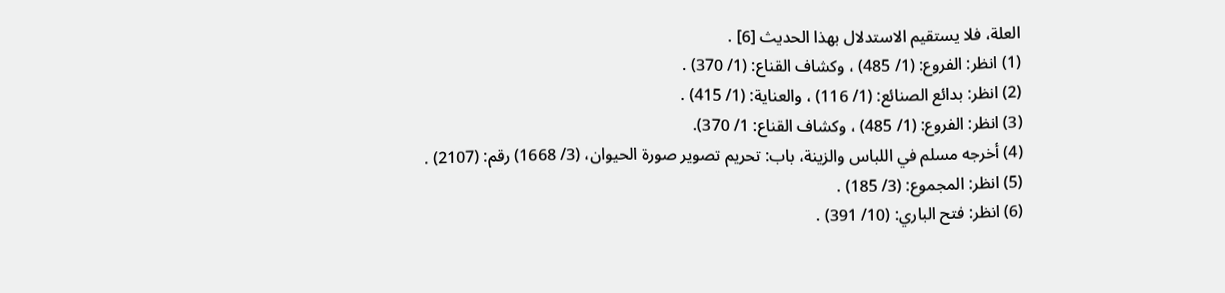العلة، فلا يستقيم الاستدلال بهذا الحديث [6] .
(1) انظر: الفروع: (1/ 485) ، وكشاف القناع: (1/ 370) .
(2) انظر: بدائع الصنائع: (1/ 116) ، والعناية: (1/ 415) .
(3) انظر: الفروع: (1/ 485) ، وكشاف القناع: 1/ 370).
(4) أخرجه مسلم في اللباس والزينة، باب: تحريم تصوير صورة الحيوان، (3/ 1668) رقم: (2107) .
(5) انظر: المجموع: (3/ 185) .
(6) انظر: فتح الباري: (10/ 391) .